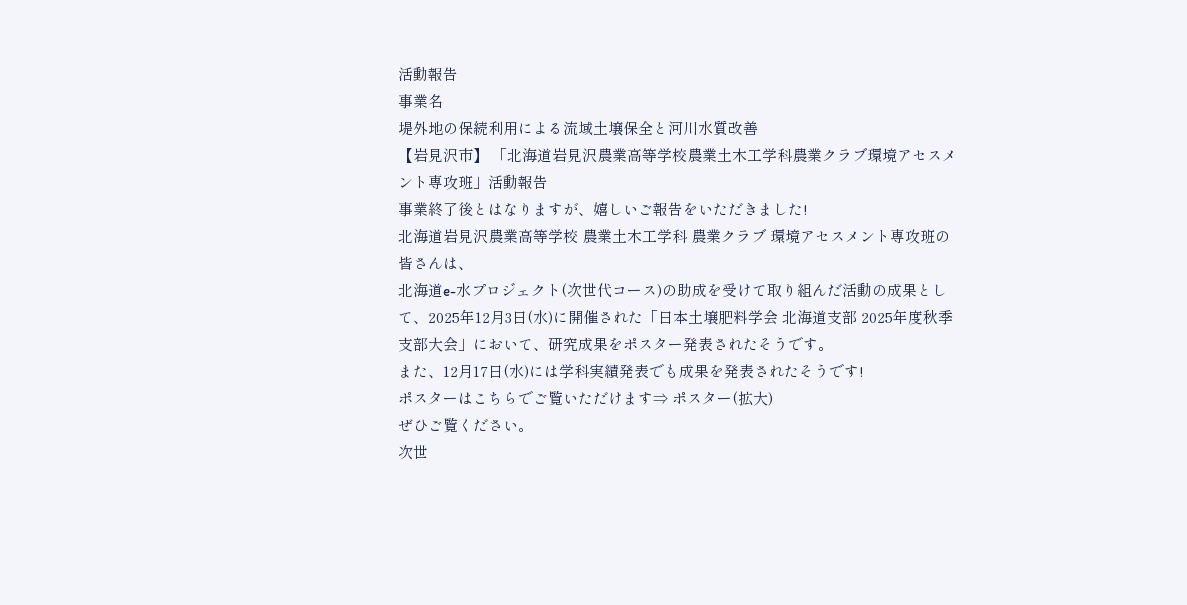活動報告
事業名
堤外地の保続利用による流域土壌保全と河川水質改善
【岩見沢市】 「北海道岩見沢農業高等学校農業土木工学科農業クラブ環境アセスメント専攻班」活動報告
事業終了後とはなりますが、嬉しいご報告をいただきました!
北海道岩見沢農業高等学校 農業土木工学科 農業クラブ 環境アセスメント専攻班の皆さんは、
北海道e-水プロジェクト(次世代コース)の助成を受けて取り組んだ活動の成果として、2025年12月3日(水)に開催された「日本土壌肥料学会 北海道支部 2025年度秋季支部大会」において、研究成果をポスター発表されたそうです。
また、12月17日(水)には学科実績発表でも成果を発表されたそうです!
ポスターはこちらでご覧いただけます⇒ ポスター(拡大)
ぜひご覧ください。
次世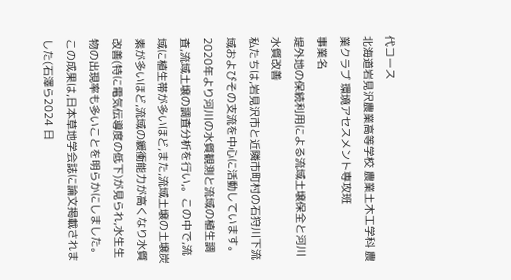代コース
北海道岩見沢農業高等学校 農業土木工学科 農業クラブ 環境アセスメント専攻班
事業名
堤外地の保続利用による流域土壌保全と河川水質改善
私たちは,岩見沢市と近隣市町村の石狩川下流域およびその支流を中心に活動しています。2020年より河川の水質観測と流域の植生調査,流域土壌の調査分析を行い,。この中で,流域に植生帯が多いほど,また,流域土壌の土壌炭素が多いほど,流域の緩衝能力が高くなり水質改善(特に電気伝導度の低下)が見られ,水生生物の出現率も多いことを明らかにしました。この成果は,日本草地学会誌に論文掲載されました(石澤ら2024 日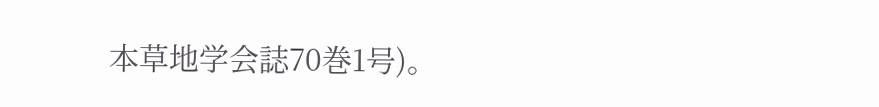本草地学会誌70巻1号)。